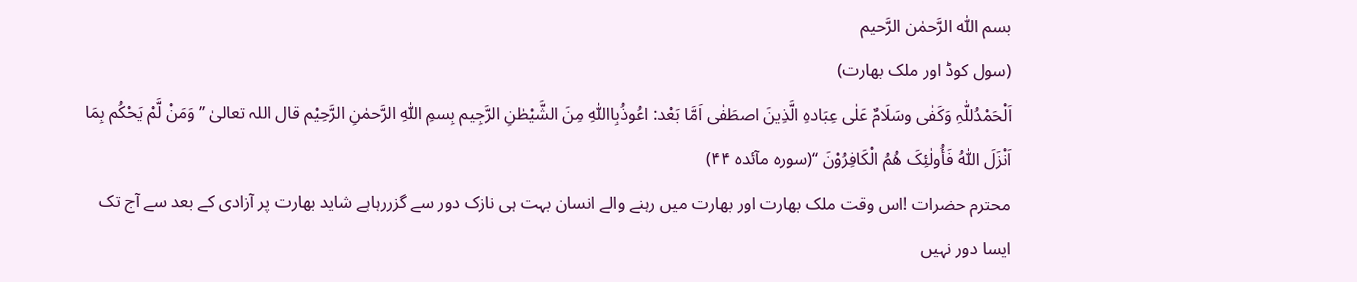بسم اللّٰہ الرَّحمٰن الرَّحیم
(سول کوڈ اور ملک بھارت)
اَلْحَمْدُللّٰہِ وَکَفٰی وسَلَامٌ عَلٰی عِبَادہِ الَّذِینَ اصطَفٰی اَمَّا بَعْد: اعُوذُبِااللّٰہِ مِنَ الشَّیْطٰنِ الرَّجِیم بِسمِ اللّٰہِ الرَّحمٰنِ الرَّحِیْم قال اللہ تعالیٰ ’’وَمَنْ لَّمْ یَحْکُم بِمَا اَنْزَلَ اللّٰہُ فَأُولٰئِکَ ھُمُ الْکَافِرُوْنَ ‘‘(سورہ مآئدہ ۴۴)
محترم حضرات !اس وقت ملک بھارت اور بھارت میں رہنے والے انسان بہت ہی نازک دور سے گزررہاہے شاید بھارت پر آزادی کے بعد سے آج تک ایسا دور نہیں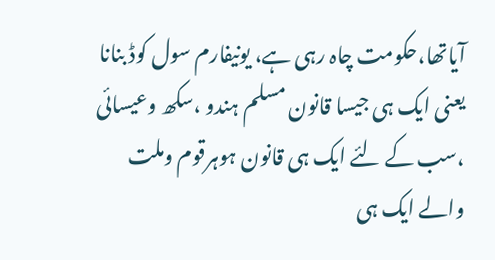آیاتھا،حکومت چاہ رہی ہے، یونیفارم سول کوڈ بنانا یعنی ایک ہی جیسا قانون مسلم ہندو ،سکھ وعیسائی ،سب کے لئے ایک ہی قانون ہوہرقوم وملت والے ایک ہی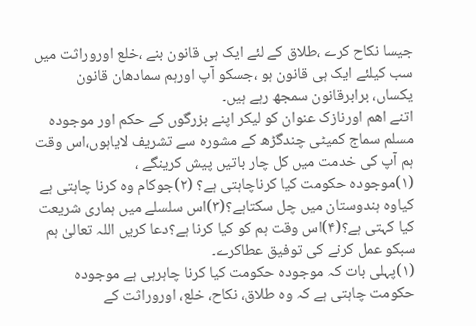جیسا نکاح کرے ،طلاق کے لئے ایک ہی قانون بنے ،خلع اوروراثت میں سب کیلئے ایک ہی قانون ہو ،جسکو آپ اورہم سمادھان قانون یکساں، برابرقانون سمجھ رہے ہیں۔
اتنے اھم اورنازک عنوان کو لیکر اپنے بزرگوں کے حکم اور موجودہ مسلم سماج کمیٹی چندگڑھ کے مشورہ سے تشریف لایاہوں،اس وقت ہم آپ کی خدمت میں کل چار باتیں پیش کرینگے ،
(۱)موجودہ حکومت کیا کرناچاہتی ہے؟ (۲)جوکام وہ کرنا چاہتی ہے کیاوہ ہندوستان میں چل سکتاہے؟(۳)اس سلسلے میں ہماری شریعت کیا کہتی ہے؟(۴)اس وقت ہم کو کیا کرنا ہے؟دعا کریں اللہ تعالیٰ ہم سبکو عمل کرنے کی توفیق عطاکرے۔
(۱)پہلی بات کہ موجودہ حکومت کیا کرنا چاہرہی ہے موجودہ حکومت چاہتی ہے کہ وہ طلاق، نکاح، خلع، اوروراثت کے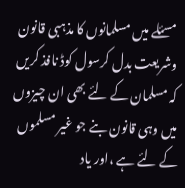مسئلے میں مسلمانوں کا مذہبی قانون وشریعت بدل کرسول کوڈ نافذ کریں کہ مسلمان کے لئے بھی ان چیزوں میں وہی قانون بنے جو غیر مسلموں کے لئے ہے ،اور یاد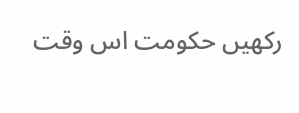رکھیں حکومت اس وقت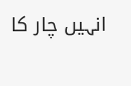انہیں چار کا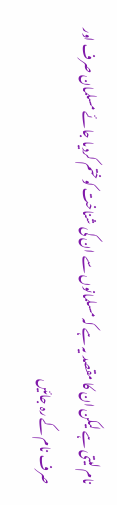نام لیتی ہے لیکن ان کا مقصد یہ ہے کہ مسلمانوں سے ان کی شناخت کوختم کردیا جائے مسلمان صرف اور صرف نام کے رہ جائیں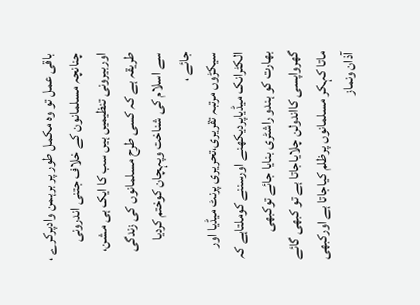باقی عمل تو وہ مکمل طور پر برہمن وادپرکرے ،
چنانچہ مسلمانون کے خلاف جتنی اندرونی اوربیرونی تنظیمیں ہیں سب کا ایک ہی مشن، طریقہ ہے کہ کسی طرح مسلمانوں کی زندگی سے اسلام کی شناخت وپہچان کوختم کردیا جائے ،
سیکڑوں مرتبہ تقریری،تحریری پرنٹ میڈیا اور الکٹرانک میڈیاپردیکھنے اورسننے کوملتاہے کہ بھارت کو ہندو راشٹری بنایا جائے توکبھی گھرواپسی کااندولن چلایاجاتا ہے تو کبھی گائے ماتا کہکر مسلمانوں پرظلم کیاجاتا ہے اورکبھی آذان ونماز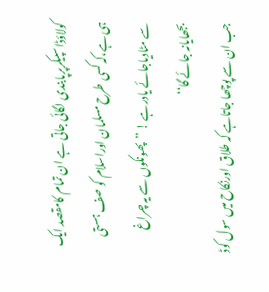کولاؤڈاسپیکرپرپابندی لگائی جاتی ہے ان تمام کامقصد ایک ہی ہے،کہ کسی طرح مسلمان اوراسلام کو صف ہستی سے مٹادیاجائے یادرہے ! ’’پھونکوں سے یہ چراغ بجھایانہ جائے گا‘‘
جب ان سے پوچھا جاتاہے کہ طلاق اورنکاح میں سول کوڈ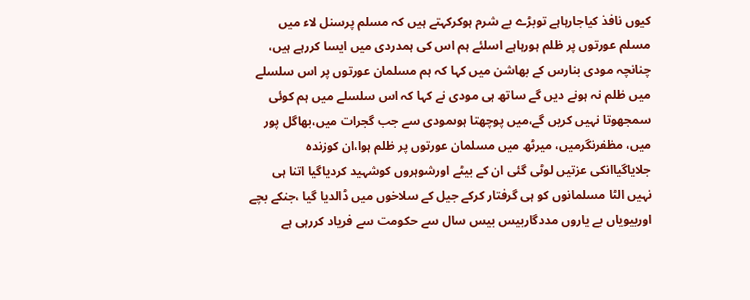کیوں نافذ کیاجارہاہے توبڑے بے شرم ہوکرکہتے ہیں کہ مسلم پرسنل لاء میں مسلم عورتوں پر ظلم ہورہاہے اسلئے ہم اس کی ہمدردی میں ایسا کررہے ہیں، چنانچہ مودی بنارس کے بھاشن میں کہا کہ ہم مسلمان عورتوں پر اس سلسلے میں ظلم نہ ہونے دیں گے ساتھ ہی مودی نے کہا کہ اس سلسلے میں ہم کوئی سمجھوتا نہیں کریں گے،میں پوچھتا ہوںمودی سے جب گجرات میں،بھاگل پور میں، مظفرنگرمیں، میرٹھ میں مسلمان عورتوں پر ظلم ہوا،ان کوزندہ جلایاگیاانکی عزتیں لوٹی گئی ان کے بیٹے اورشوہروں کوشہید کردیاگیا اتنا ہی نہیں الٹا مسلمانوں کو ہی گرفتار کرکے جیل کے سلاخوں میں ڈالدیا گیا ،جنکے بچے اوربیویاں بے یاروں مددگاربیس بیس سال سے حکومت سے فریاد کررہی ہے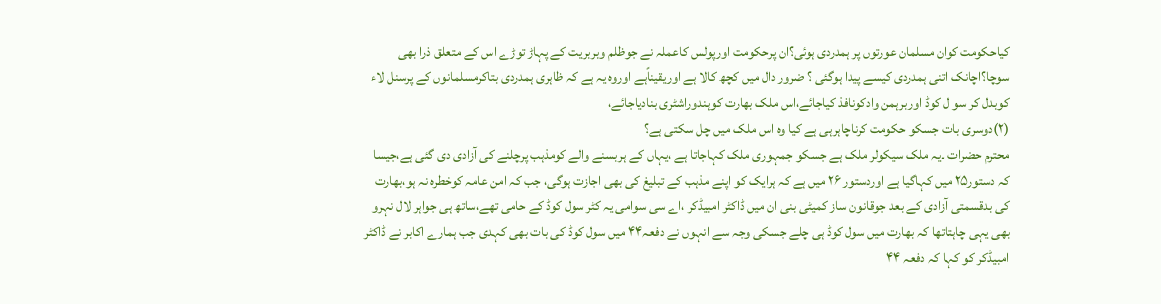کیاحکومت کوان مسلمان عورتوں پر ہمدردی ہوئی؟ان پرحکومت اورپولس کاعملہ نے جوظلم وبربریت کے پہاڑ توڑے اس کے متعلق ذرا بھی سوچا؟اچانک اتنی ہمدردی کیسے پیدا ہوگئی ؟ ضرور دال میں کچھ کالا ہے اوریقیناًہے اوروہ یہ ہے کہ ظاہری ہمدردی بتاکرمسلمانوں کے پرسنل لاء کوبدل کر سو ل کوڈ اوربرہمن وادکونافذ کیاجائے،اس ملک بھارت کوہندوراشٹری بنادیاجائے،
(۲)دوسری بات جسکو حکومت کرناچاہرہی ہے کیا وہ اس ملک میں چل سکتی ہے؟
محترم حضرات ۔یہ ملک سیکولر ملک ہے جسکو جمہوری ملک کہاجاتا ہے ،یہاں کے ہربسنے والے کومذہب پرچلنے کی آزادی دی گئی ہے،جیسا کہ دستور۲۵ میں کہاگیا ہے اوردستور ۲۶ میں ہے کہ ہرایک کو اپنے مذہب کے تبلیغ کی بھی اجازت ہوگی، جب کہ امن عامہ کوخطرہ نہ ہو،بھارت کی بدقسمتی آزادی کے بعد جوقانون ساز کمیٹی بنی ان میں ڈاکٹر امبیڈکر ،اے سی سوامی یہ کٹر سول کوڈ کے حامی تھے،ساتھ ہی جواہر لال نہرو بھی یہی چاہتاتھا کہ بھارت میں سول کوڈ ہی چلے جسکی وجہ سے انہوں نے دفعہ۴۴ میں سول کوڈ کی بات بھی کہدی جب ہمارے اکابر نے ڈاکٹر امبیڈکر کو کہا کہ دفعہ ۴۴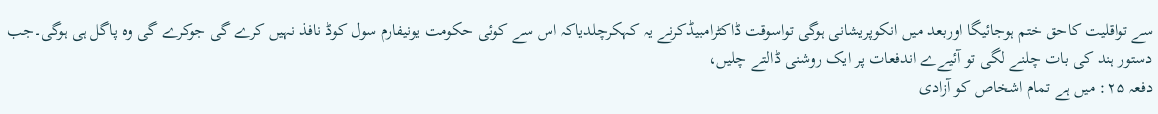سے تواقلیت کاحق ختم ہوجائیگا اوربعد میں انکوپریشانی ہوگی تواسوقت ڈاکٹرامبیڈکرنے یہ کہکرچلدیاکہ اس سے کوئی حکومت یونیفارم سول کوڈ نافذ نہیں کرے گی جوکرے گی وہ پاگل ہی ہوگی۔جب دستور ہند کی بات چلنے لگی تو آئیےے اندفعات پر ایک روشنی ڈالتے چلیں،
دفعہ ۲۵: میں ہے تمام اشخاص کو آزادی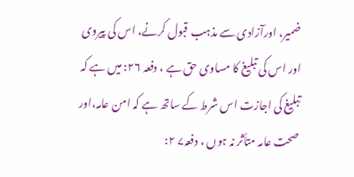ضمیر، اورآزادی سے مذہب قبول کرنے، اس کی پیروی اور اس کی تبلیغ کا مساوی حق ہے ، دفعہ ۲۶: میں ہے کہ تبلیغ کی اجازت اس شرط کے ساتھ ہے کہ امن عامہ،اور صحت عامہ متأثر نہ ہوں ، دفعہ۷ ۲: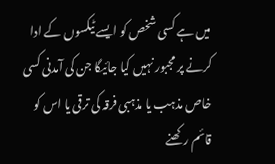میں ہے کسی شخص کو ایسے ٹیکسوں کے ادا کرنے پر مجبور نہیں کیا جائیگا جن کی آمدنی کسی خاص مذہب یا مذہبی فرقہ کی ترقی یا اس کو قائم رکھنے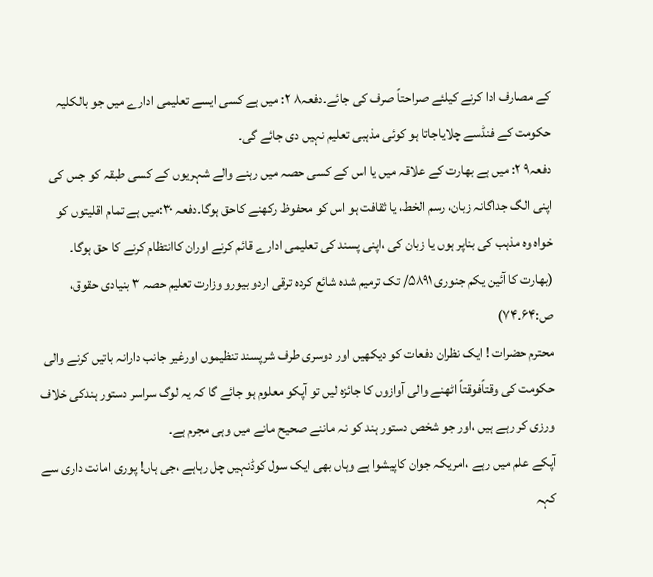کے مصارف ادا کرنے کیلئے صراحتاً صرف کی جائے۔دفعہ۸ ۲: میں ہے کسی ایسے تعلیمی ادارے میں جو بالکلیہ حکومت کے فنڈسے چلایاجاتا ہو کوئی مذہبی تعلیم نہیں دی جائے گی۔
دفعہ۹ ۲: میں ہے بھارت کے علاقہ میں یا اس کے کسی حصہ میں رہنے والے شہریوں کے کسی طبقہ کو جس کی اپنی الگ جداگانہ زبان، رسم الخط، یا ثقافت ہو اس کو محفوظ رکھنے کاحق ہوگا۔دفعہ ۳۰:میں ہے تمام اقلیتوں کو خواہ وہ مذہب کی بناپر ہوں یا زبان کی ،اپنی پسند کی تعلیمی ادارے قائم کرنے اوران کاانتظام کرنے کا حق ہوگا۔ (بھارت کا آئین یکم جنوری ۵۸۹۱/ تک ترمیم شدہ شائع کردہ ترقی اردو بیورو وزارت تعلیم حصہ ۳ بنیادی حقوق، ص:۶۴۔۷۴)
محترم حضرات ! ایک نظران دفعات کو دیکھیں اور دوسری طرف شرپسند تنظیموں اورغیر جانب دارانہ باتیں کرنے والی حکومت کی وقتاًفوقتاً اٹھنے والی آوازوں کا جائزہ لیں تو آپکو معلوم ہو جائے گا کہ یہ لوگ سراسر دستور ہندکی خلاف ورزی کر رہے ہیں ،اور جو شخص دستور ہند کو نہ ماننے صحیح مانے میں وہی مجرم ہے۔
آپکے علم میں رہے ،امریکہ جوان کاپیشوا ہے وہاں بھی ایک سول کوڈنہیں چل رہاہے ،جی ہاں! پوری امانت داری سے کہہ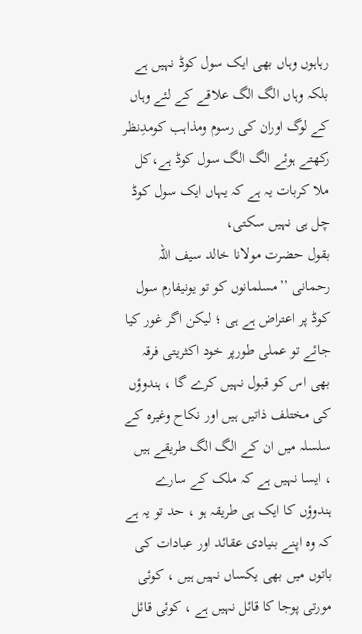رہاہوں وہاں بھی ایک سول کوڈ نہیں ہے بلکہ وہاں الگ الگ علاقے کے لئے وہاں کے لوگ اوران کی رسوم ومذاہب کومدِنظر رکھتے ہوئے الگ الگ سول کوڈ ہے،کل ملا کربات یہ ہے کہ یہاں ایک سول کوڈ چل ہی نہیں سکتی،
بقول حضرت مولانا خالد سیف اللہ رحمانی ’’مسلمانوں کو تو یونیفارم سول کوڈ پر اعتراض ہے ہی ؛ لیکن اگر غور کیا جائے تو عملی طورپر خود اکثریتی فرقہ بھی اس کو قبول نہیں کرے گا ، ہندوؤں کی مختلف ذاتیں ہیں اور نکاح وغیرہ کے سلسلہ میں ان کے الگ الگ طریقے ہیں ، ایسا نہیں ہے کہ ملک کے سارے ہندوؤں کا ایک ہی طریقہ ہو ، حد تو یہ ہے کہ وہ اپنے بنیادی عقائد اور عبادات کی باتوں میں بھی یکساں نہیں ہیں ، کوئی مورتی پوجا کا قائل نہیں ہے ، کوئی قائل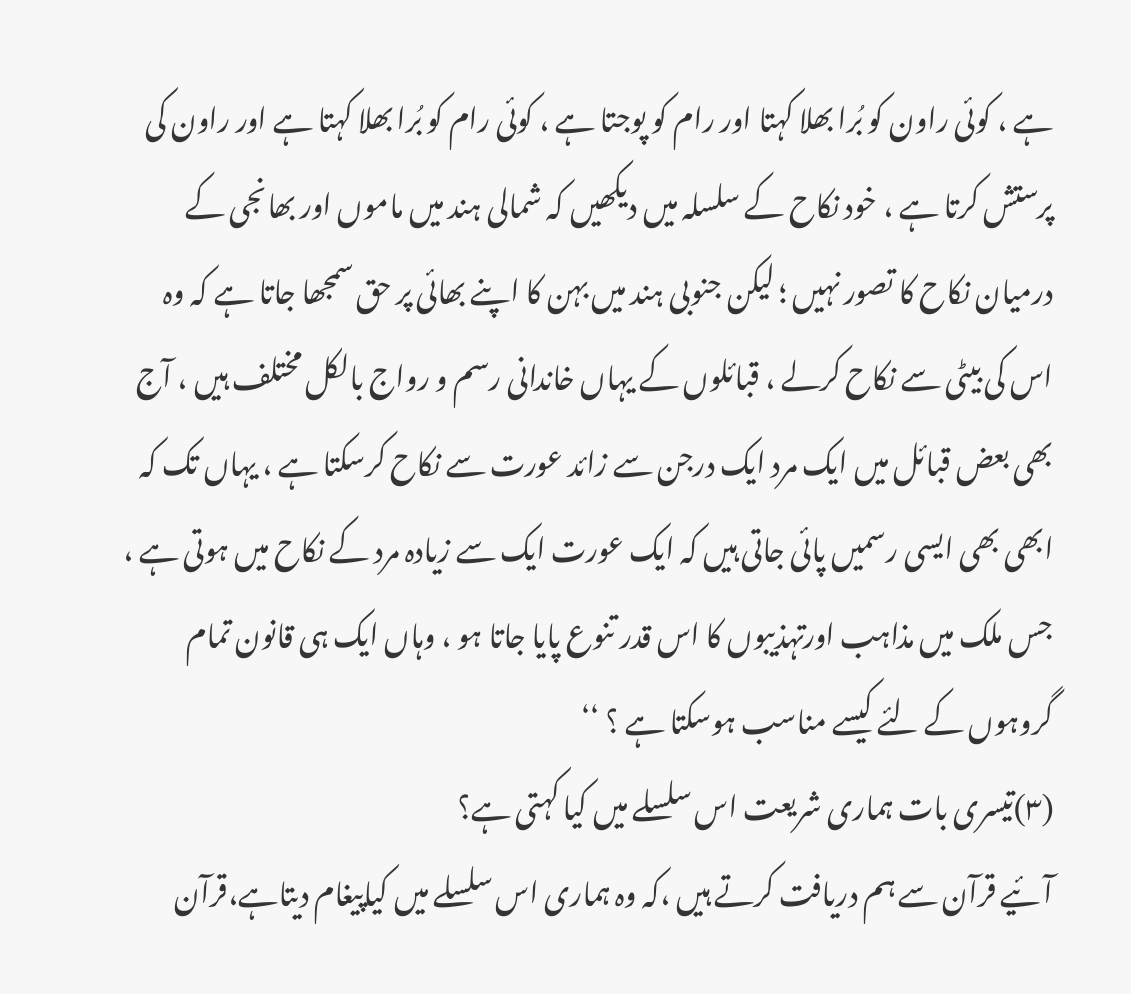ہے ، کوئی راون کو بُرا بھلا کہتا اور رام کو پوجتا ہے ، کوئی رام کو بُرا بھلا کہتا ہے اور راون کی پرستش کرتا ہے ، خود نکاح کے سلسلہ میں دیکھیں کہ شمالی ہند میں ماموں اور بھانجی کے درمیان نکاح کا تصور نہیں ؛ لیکن جنوبی ہند میں بہن کا اپنے بھائی پر حق سمجھا جاتا ہے کہ وہ اس کی بیٹی سے نکاح کرلے ، قبائلوں کے یہاں خاندانی رسم و رواج بالکل مختلف ہیں ، آج بھی بعض قبائل میں ایک مرد ایک درجن سے زائد عورت سے نکاح کرسکتا ہے ، یہاں تک کہ ابھی بھی ایسی رسمیں پائی جاتی ہیں کہ ایک عورت ایک سے زیادہ مرد کے نکاح میں ہوتی ہے ، جس ملک میں مذاہب اورتہذیبوں کا اس قدر تنوع پایا جاتا ہو ، وہاں ایک ہی قانون تمام گروہوں کے لئے کیسے مناسب ہوسکتا ہے ؟ ‘‘
(۳)تیسری بات ہماری شریعت اس سلسلے میں کیا کہتی ہے؟
آئیے قرآن سے ہم دریافت کرتے ہیں ،کہ وہ ہماری اس سلسلے میں کیاپیغام دیتاہے،قرآن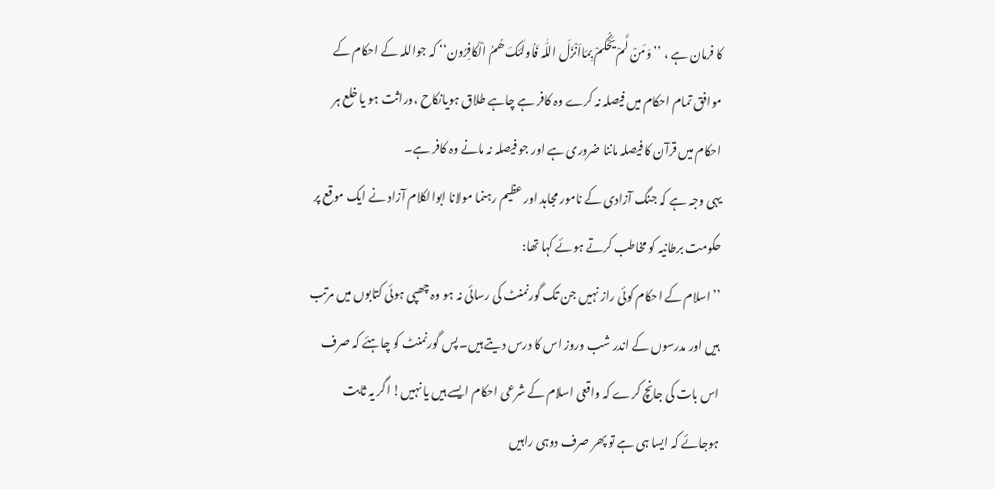کا فرمان ہے ، ’’وَمَنْ لَّمْ یَحْکُمْ بِمَااَنْزَلَ اللّٰہ فَاُولٰئکَ ھُمُ الْکَافِرُون‘‘ کہ جواللہ کے احکام کے موافق تمام احکام میں فیصلہ نہ کرے وہ کافر ہے چاہے طلاق ہویانکاح ،وراثت ہو یا خلع ہر احکام میں قرآن کا فیصلہ ماننا ضروری ہے اور جو فیصلہ نہ مانے وہ کافر ہے۔
یہی وجہ ہے کہ جنگ آزادی کے نامور مجاہد اور عظیم رہنما مولانا ابوالکلام آزاد نے ایک موقع پر حکومت برطانیہ کو مخاطب کرتے ہوئے کہا تھا:
’’اسلام کے احکام کوئی راز نہیں جن تک گورنمنٹ کی رسائی نہ ہو وہ چھپی ہوئی کتابوں میں مرتب ہیں اور مدرسوں کے اندر شب وروز اس کا درس دیتے ہیں۔ پس گورنمنٹ کو چاہئے کہ صرف اس بات کی جانچ کرے کہ واقعی اسلام کے شرعی احکام ایسے ہیں یا نہیں! اگر یہ ثابت ہوجائے کہ ایسا ہی ہے تو پھر صرف دوہی راہیں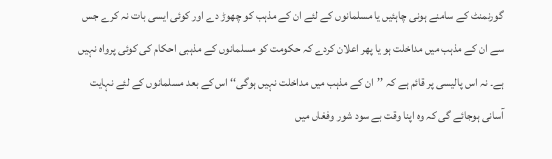گورنمنٹ کے سامنے ہونی چاہئیں یا مسلمانوں کے لئے ان کے مذہب کو چھوڑ دے اور کوئی ایسی بات نہ کرے جس سے ان کے مذہب میں مداخلت ہو یا پھر اعلان کردے کہ حکومت کو مسلمانوں کے مذہبی احکام کی کوئی پرواہ نہیں ہے۔ نہ اس پالیسی پر قائم ہے کہ ’’ان کے مذہب میں مداخلت نہیں ہوگی‘‘ اس کے بعد مسلمانوں کے لئے نہایت آسانی ہوجائے گی کہ وہ اپنا وقت بے سود شور وفغاں میں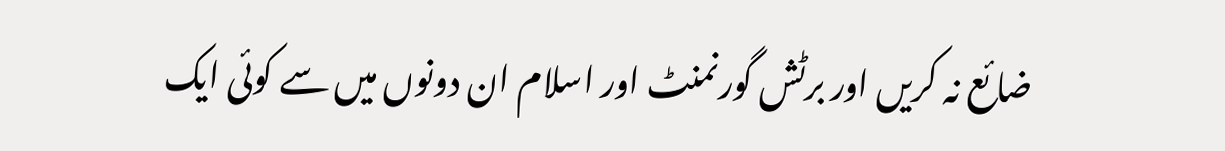ضائع نہ کریں اور برٹش گورنمنٹ اور اسلام ان دونوں میں سے کوئی ایک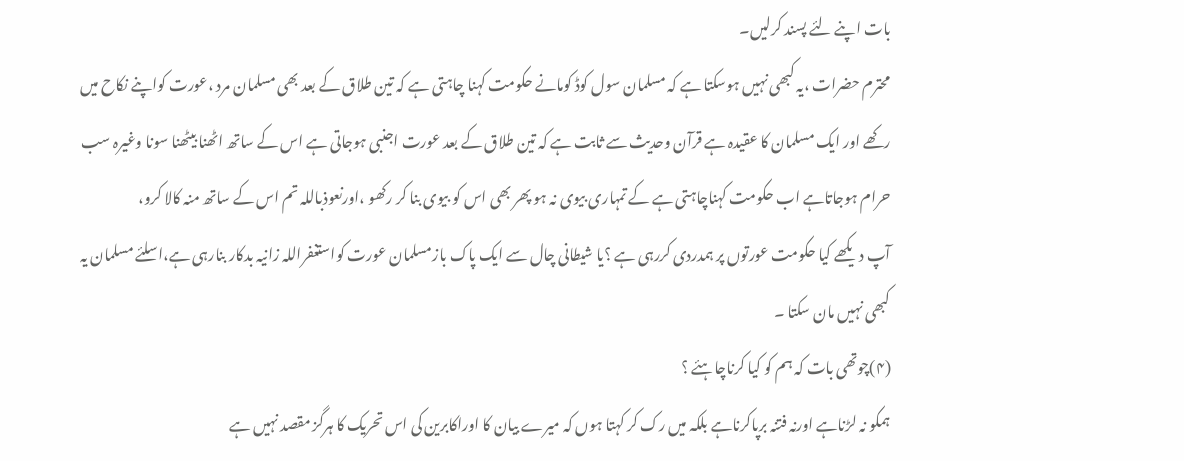بات اپنے لئے پسند کرلیں۔
محترم حضرات ،یہ کبھی نہیں ہوسکتا ہے کہ مسلمان سول کوڈ کومانے حکومت کہنا چاہتی ہے کہ تین طلاق کے بعد بھی مسلمان مرد ،عورت کواپنے نکاح میں رکھے اور ایک مسلمان کا عقیدہ ہے قرآن وحدیث سے ثابت ہے کہ تین طلاق کے بعد عورت اجنبی ہوجاتی ہے اس کے ساتھ اٹھنا بیٹھنا سونا وغیرہ سب حرام ہوجاتاہے اب حکومت کہناچاہتی ہے کے تمہاری بیوی نہ ہو پھر بھی اس کو بیوی بنا کر رکھو ،اورنعوذباللہ تم اس کے ساتھ منہ کالا کرو،
آپ دیکھے کیا حکومت عورتوں پر ہمدردی کررہی ہے ؟یا شیطانی چال سے ایک پاک بازمسلمان عورت کواستغفراللہ زانیہ بدکار بنارہی ہے،اسلئے مسلمان یہ کبھی نہیں مان سکتا ۔
(۴)چوتھی بات کہ ہم کو کیا کرناچاہئے ؟
ہمکو نہ لڑناہے اورنہ فتنہ برپاکرناہے بلکہ میں رک کر کہتا ہوں کہ میرے بیان کا اوراکابرین کی اس تحریک کا ہرگز مقصد نہیں ہے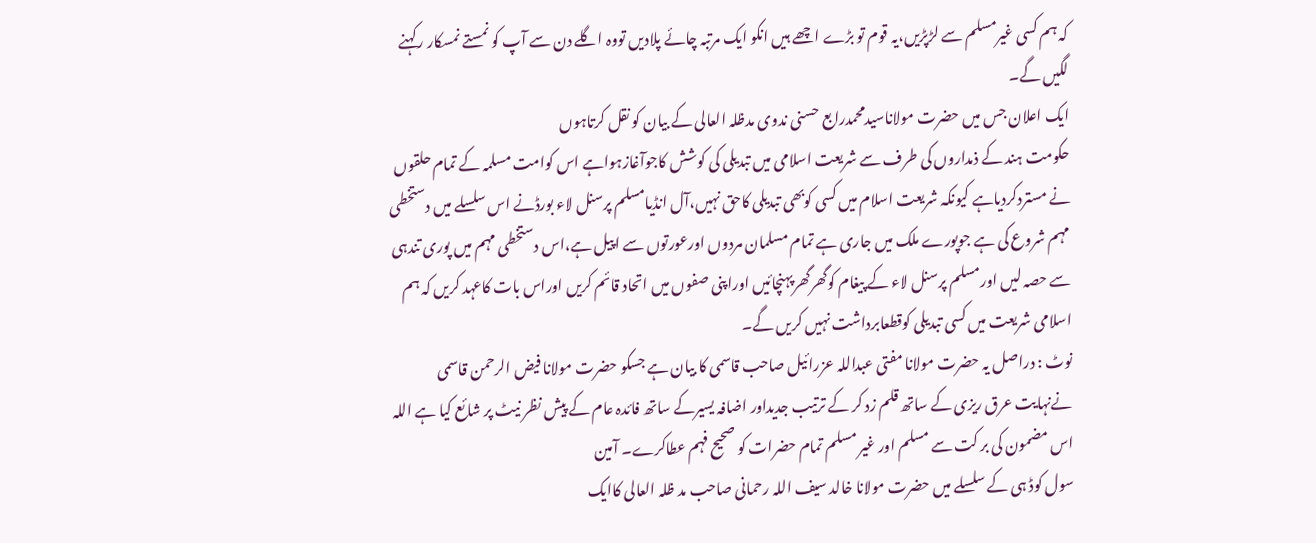کہ ہم کسی غیرمسلم سے لڑپڑیں،یہ قوم تو بڑے اچھے ہیں انکو ایک مرتبہ چائے پلادیں تووہ اگلے دن سے آپ کو نمستے نمسکار رکہنے لگیں گے۔
ایک اعلان جس میں حضرت مولاناسیدمحمدرابع حسنی ندوی مدظلہ العالی کے بیان کو نقل کرتاہوں
حکومت ہند کے ذمداروں کی طرف سے شریعت اسلامی میں تبدیلی کی کوشش کاجوآغازہواہے اس کوامت مسلمہ کے تمام حلقوں نے مستردکردیاہے کیونکہ شریعت اسلام میں کسی کوبھی تبدیلی کاحق نہیں،آل انڈیامسلم پرسنل لاء بورڈنے اس سلسلے میں دستخطی مہم شروع کی ہے جوپورے ملک میں جاری ہے تمام مسلمان مردوں اورعورتوں سے اپیل ہے،اس دستخطی مہم میں پوری تندہی سے حصہ لیں اورمسلم پرسنل لاء کے پیغام کوگھرگھرپہنچائیں اوراپنی صفوں میں اتحاد قائم کریں اوراس بات کاعہد کریں کہ ہم اسلامی شریعت میں کسی تبدیلی کوقطعابرداشت نہیں کریں گے۔
نوٹ : دراصل یہ حضرت مولانا مفتی عبداللہ عزرائیل صاحب قاسمی کا بیان ہے جسکو حضرت مولانا فیض الرحمن قاسمی نےنہایت عرق ریزی کے ساتھ قلم زد کر کے ترتیب جدیداور اضافہ یسیرکے ساتھ فائدہ عام کے پیش نظر نیٹ پر شائع کیا ہے اللہ اس مضمون کی بر کت سے مسلم اور غیر مسلم تمام حضرات کو صحیح فہم عطاکرے۔ آمین
سول کوڈ ہی کے سلسلے میں حضرت مولانا خالد سیف اللہ رحمانی صاحب مد ظلہ العالی کاایک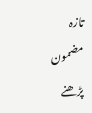تازہ مضمون پڑھنے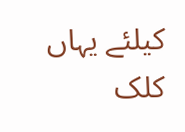کیلئے یہاں کلک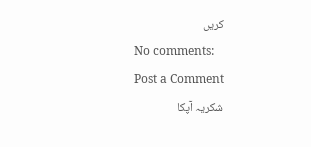کریں
No comments:
Post a Comment
شکریہ آپکا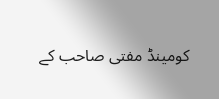کومینڈ مفتی صاحب کے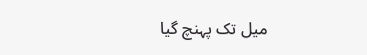میل تک پہنچ گیا